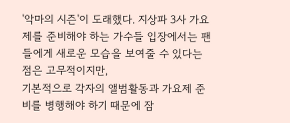'악마의 시즌'이 도래했다. 지상파 3사 가요제를 준비해야 하는 가수들 입장에서는 팬들에게 새로운 모습을 보여줄 수 있다는 점은 고무적이지만,
기본적으로 각자의 앨범활동과 가요제 준비를 병행해야 하기 때문에 잠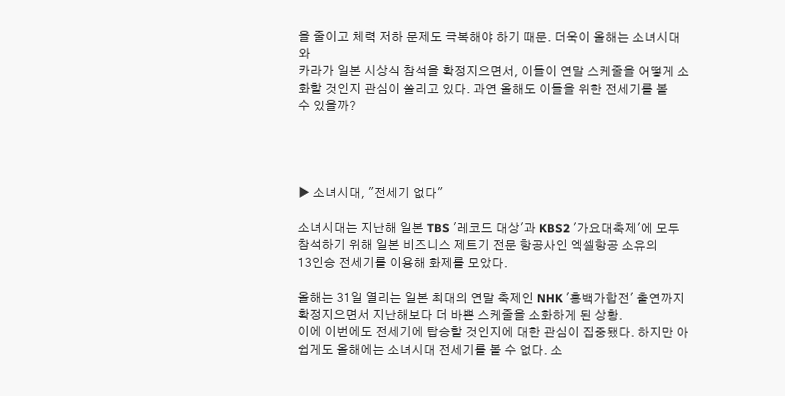을 줄이고 체력 저하 문제도 극복해야 하기 때문. 더욱이 올해는 소녀시대와
카라가 일본 시상식 참석을 확정지으면서, 이들이 연말 스케줄을 어떻게 소화할 것인지 관심이 쏠리고 있다. 과연 올해도 이들을 위한 전세기를 볼
수 있을까?




▶ 소녀시대, "전세기 없다"

소녀시대는 지난해 일본 TBS '레코드 대상'과 KBS2 '가요대축제'에 모두 참석하기 위해 일본 비즈니스 제트기 전문 항공사인 엑셀항공 소유의
13인승 전세기를 이용해 화제를 모았다.

올해는 31일 열리는 일본 최대의 연말 축제인 NHK '홍백가합전' 출연까지 확정지으면서 지난해보다 더 바쁜 스케줄을 소화하게 된 상황.
이에 이번에도 전세기에 탑승할 것인지에 대한 관심이 집중됐다. 하지만 아쉽게도 올해에는 소녀시대 전세기를 볼 수 없다. 소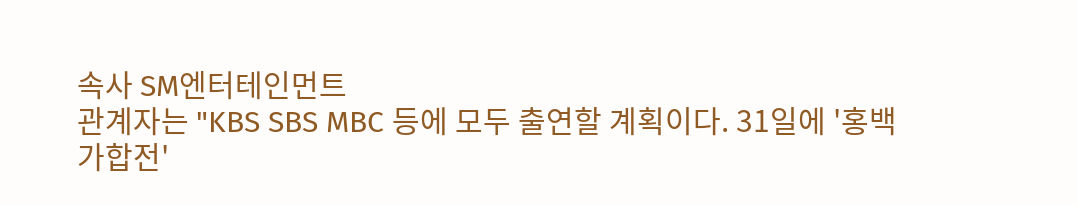속사 SM엔터테인먼트
관계자는 "KBS SBS MBC 등에 모두 출연할 계획이다. 31일에 '홍백가합전'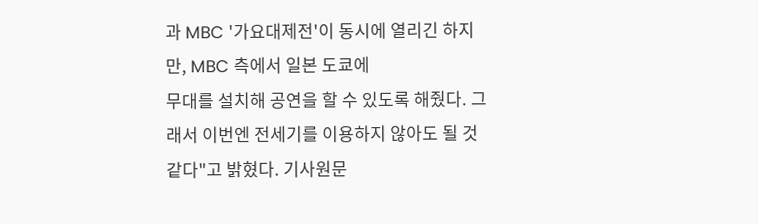과 MBC '가요대제전'이 동시에 열리긴 하지만, MBC 측에서 일본 도쿄에
무대를 설치해 공연을 할 수 있도록 해줬다. 그래서 이번엔 전세기를 이용하지 않아도 될 것 같다"고 밝혔다. 기사원문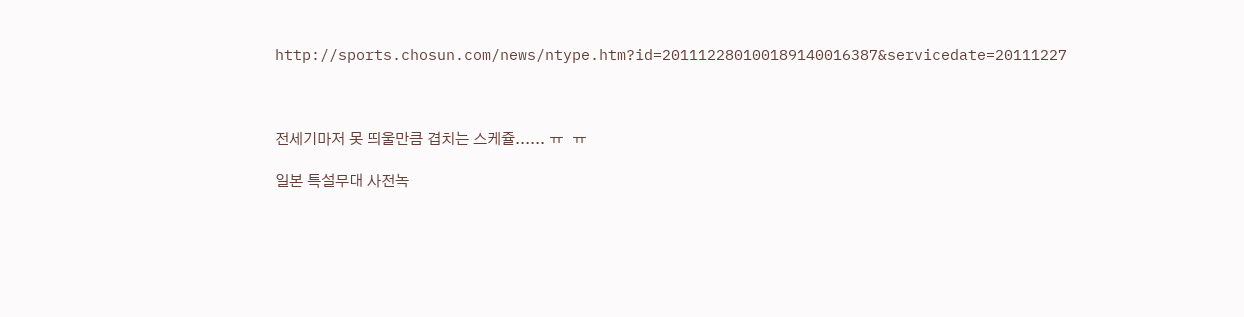http://sports.chosun.com/news/ntype.htm?id=201112280100189140016387&servicedate=20111227



전세기마저 못 띄울만큼 겹치는 스케쥴...... ㅠ  ㅠ

일본 특설무대 사전녹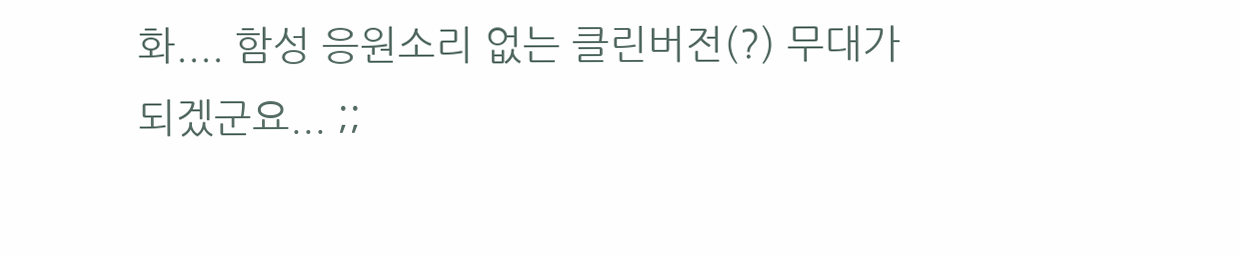화.... 함성 응원소리 없는 클린버전(?) 무대가 되겠군요... ;;